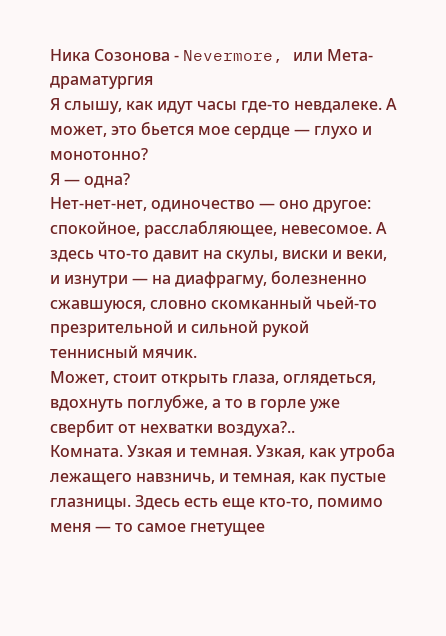Ника Созонова - Nevermore, или Мета-драматургия
Я слышу, как идут часы где-то невдалеке. А может, это бьется мое сердце — глухо и монотонно?
Я — одна?
Нет-нет-нет, одиночество — оно другое: спокойное, расслабляющее, невесомое. А здесь что-то давит на скулы, виски и веки, и изнутри — на диафрагму, болезненно сжавшуюся, словно скомканный чьей-то презрительной и сильной рукой теннисный мячик.
Может, стоит открыть глаза, оглядеться, вдохнуть поглубже, а то в горле уже свербит от нехватки воздуха?..
Комната. Узкая и темная. Узкая, как утроба лежащего навзничь, и темная, как пустые глазницы. Здесь есть еще кто-то, помимо меня — то самое гнетущее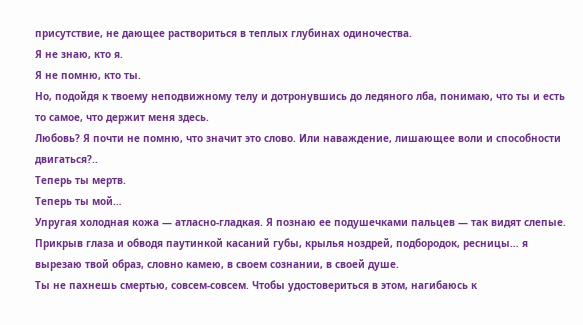присутствие, не дающее раствориться в теплых глубинах одиночества.
Я не знаю, кто я.
Я не помню, кто ты.
Но, подойдя к твоему неподвижному телу и дотронувшись до ледяного лба, понимаю, что ты и есть то самое, что держит меня здесь.
Любовь? Я почти не помню, что значит это слово. Или наваждение, лишающее воли и способности двигаться?..
Теперь ты мертв.
Теперь ты мой…
Упругая холодная кожа — атласно-гладкая. Я познаю ее подушечками пальцев — так видят слепые. Прикрыв глаза и обводя паутинкой касаний губы, крылья ноздрей, подбородок, ресницы… я вырезаю твой образ, словно камею, в своем сознании, в своей душе.
Ты не пахнешь смертью, совсем-совсем. Чтобы удостовериться в этом, нагибаюсь к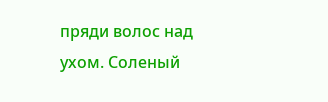пряди волос над ухом. Соленый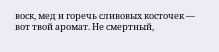воск, мед и горечь сливовых косточек — вот твой аромат. Не смертный,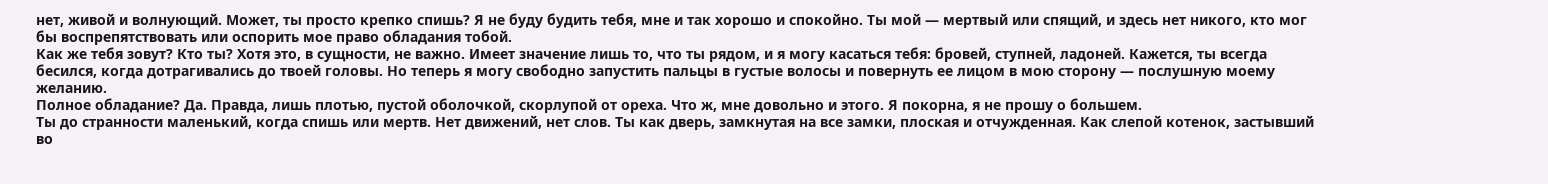нет, живой и волнующий. Может, ты просто крепко спишь? Я не буду будить тебя, мне и так хорошо и спокойно. Ты мой — мертвый или спящий, и здесь нет никого, кто мог бы воспрепятствовать или оспорить мое право обладания тобой.
Как же тебя зовут? Кто ты? Хотя это, в сущности, не важно. Имеет значение лишь то, что ты рядом, и я могу касаться тебя: бровей, ступней, ладоней. Кажется, ты всегда бесился, когда дотрагивались до твоей головы. Но теперь я могу свободно запустить пальцы в густые волосы и повернуть ее лицом в мою сторону — послушную моему желанию.
Полное обладание? Да. Правда, лишь плотью, пустой оболочкой, скорлупой от ореха. Что ж, мне довольно и этого. Я покорна, я не прошу о большем.
Ты до странности маленький, когда спишь или мертв. Нет движений, нет слов. Ты как дверь, замкнутая на все замки, плоская и отчужденная. Как слепой котенок, застывший во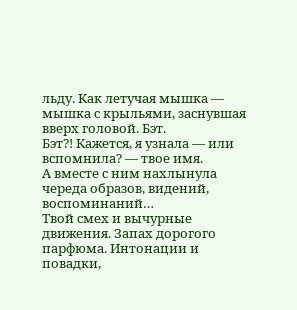льду. Как летучая мышка — мышка с крыльями, заснувшая вверх головой. Бэт.
Бэт?! Кажется, я узнала — или вспомнила? — твое имя.
А вместе с ним нахлынула череда образов, видений, воспоминаний…
Твой смех и вычурные движения. Запах дорогого парфюма. Интонации и повадки,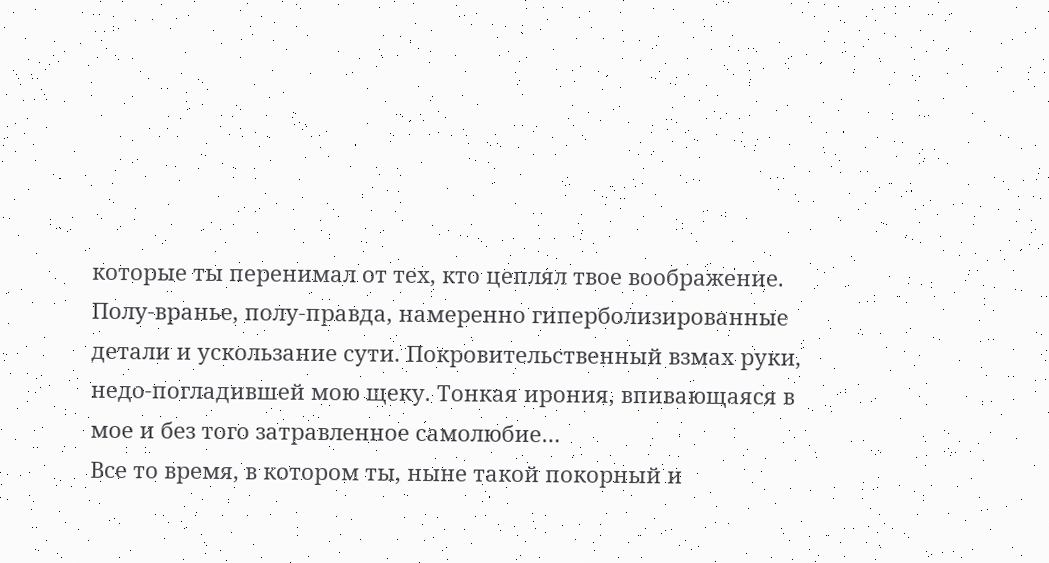которые ты перенимал от тех, кто цеплял твое воображение. Полу-вранье, полу-правда, намеренно гиперболизированные детали и ускользание сути. Покровительственный взмах руки, недо-погладившей мою щеку. Тонкая ирония, впивающаяся в мое и без того затравленное самолюбие…
Все то время, в котором ты, ныне такой покорный и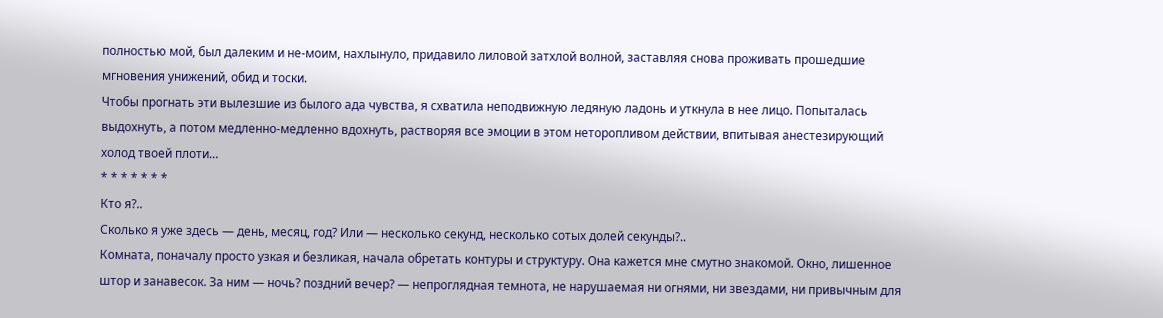полностью мой, был далеким и не-моим, нахлынуло, придавило лиловой затхлой волной, заставляя снова проживать прошедшие мгновения унижений, обид и тоски.
Чтобы прогнать эти вылезшие из былого ада чувства, я схватила неподвижную ледяную ладонь и уткнула в нее лицо. Попыталась выдохнуть, а потом медленно-медленно вдохнуть, растворяя все эмоции в этом неторопливом действии, впитывая анестезирующий холод твоей плоти…
* * * * * * *
Кто я?..
Сколько я уже здесь — день, месяц, год? Или — несколько секунд, несколько сотых долей секунды?..
Комната, поначалу просто узкая и безликая, начала обретать контуры и структуру. Она кажется мне смутно знакомой. Окно, лишенное штор и занавесок. За ним — ночь? поздний вечер? — непроглядная темнота, не нарушаемая ни огнями, ни звездами, ни привычным для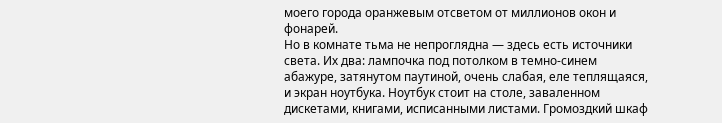моего города оранжевым отсветом от миллионов окон и фонарей.
Но в комнате тьма не непроглядна — здесь есть источники света. Их два: лампочка под потолком в темно-синем абажуре, затянутом паутиной, очень слабая, еле теплящаяся, и экран ноутбука. Ноутбук стоит на столе, заваленном дискетами, книгами, исписанными листами. Громоздкий шкаф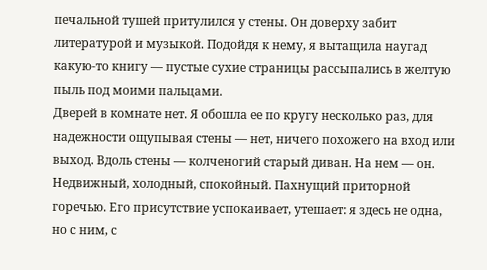печальной тушей притулился у стены. Он доверху забит литературой и музыкой. Подойдя к нему, я вытащила наугад какую-то книгу — пустые сухие страницы рассыпались в желтую пыль под моими пальцами.
Дверей в комнате нет. Я обошла ее по кругу несколько раз, для надежности ощупывая стены — нет, ничего похожего на вход или выход. Вдоль стены — колченогий старый диван. На нем — он. Недвижный, холодный, спокойный. Пахнущий приторной горечью. Его присутствие успокаивает, утешает: я здесь не одна, но с ним, с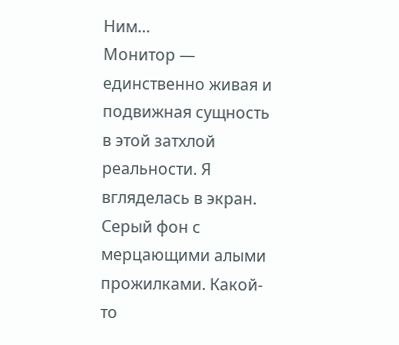Ним…
Монитор — единственно живая и подвижная сущность в этой затхлой реальности. Я вгляделась в экран. Серый фон с мерцающими алыми прожилками. Какой-то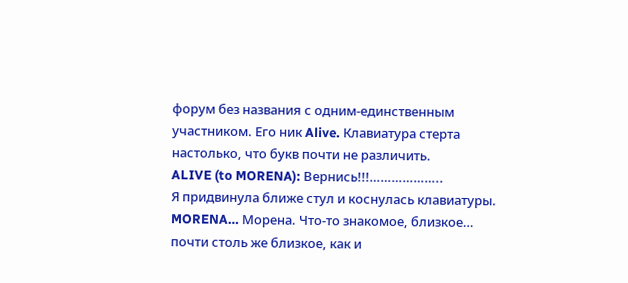форум без названия с одним-единственным участником. Его ник Alive. Клавиатура стерта настолько, что букв почти не различить.
ALIVE (to MORENA): Вернись!!!………………..
Я придвинула ближе стул и коснулась клавиатуры. MORENA… Морена. Что-то знакомое, близкое… почти столь же близкое, как и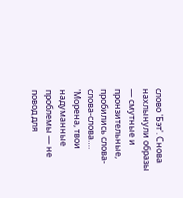слово 'Бэт'. Снова нахлынули образы — смутные и пронзительные, пробились слова-слова-слова….
'Морена, твои надуманные проблемы — не повод для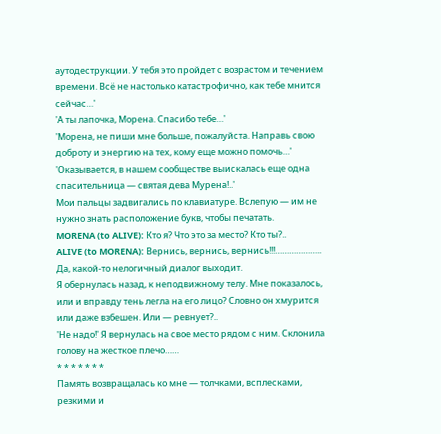аутодеструкции. У тебя это пройдет с возрастом и течением времени. Всё не настолько катастрофично, как тебе мнится сейчас…'
'А ты лапочка, Морена. Спасибо тебе…'
'Морена, не пиши мне больше, пожалуйста. Направь свою доброту и энергию на тех, кому еще можно помочь…'
'Оказывается, в нашем сообществе выискалась еще одна спасительница — святая дева Мурена!..'
Мои пальцы задвигались по клавиатуре. Вслепую — им не нужно знать расположение букв, чтобы печатать.
MORENA (to ALIVE): Кто я? Что это за место? Кто ты?..
ALIVE (to MORENA): Вернись, вернись, вернись!!!………………..
Да, какой-то нелогичный диалог выходит.
Я обернулась назад, к неподвижному телу. Мне показалось, или и вправду тень легла на его лицо? Словно он хмурится или даже взбешен. Или — ревнует?..
'Не надо!' Я вернулась на свое место рядом с ним. Склонила голову на жесткое плечо……
* * * * * * *
Память возвращалась ко мне — толчками, всплесками, резкими и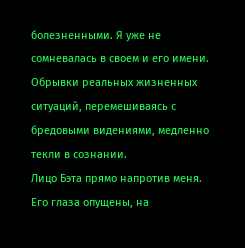болезненными. Я уже не сомневалась в своем и его имени. Обрывки реальных жизненных ситуаций, перемешиваясь с бредовыми видениями, медленно текли в сознании.
Лицо Бэта прямо напротив меня. Его глаза опущены, на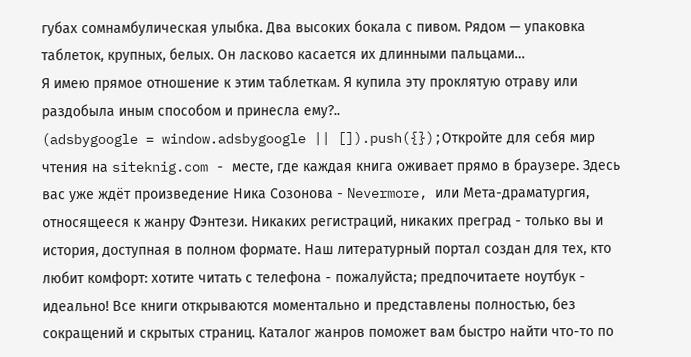губах сомнамбулическая улыбка. Два высоких бокала с пивом. Рядом — упаковка таблеток, крупных, белых. Он ласково касается их длинными пальцами…
Я имею прямое отношение к этим таблеткам. Я купила эту проклятую отраву или раздобыла иным способом и принесла ему?..
(adsbygoogle = window.adsbygoogle || []).push({});Откройте для себя мир чтения на siteknig.com - месте, где каждая книга оживает прямо в браузере. Здесь вас уже ждёт произведение Ника Созонова - Nevermore, или Мета-драматургия, относящееся к жанру Фэнтези. Никаких регистраций, никаких преград - только вы и история, доступная в полном формате. Наш литературный портал создан для тех, кто любит комфорт: хотите читать с телефона - пожалуйста; предпочитаете ноутбук - идеально! Все книги открываются моментально и представлены полностью, без сокращений и скрытых страниц. Каталог жанров поможет вам быстро найти что-то по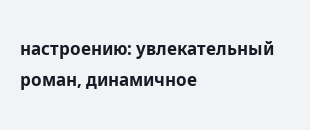настроению: увлекательный роман, динамичное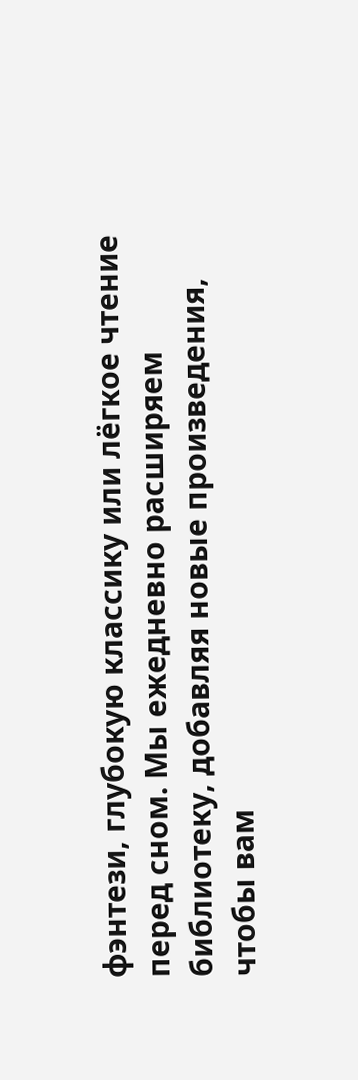фэнтези, глубокую классику или лёгкое чтение перед сном. Мы ежедневно расширяем библиотеку, добавляя новые произведения, чтобы вам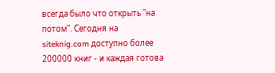всегда было что открыть "на потом". Сегодня на siteknig.com доступно более 200000 книг - и каждая готова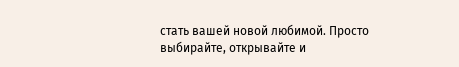стать вашей новой любимой. Просто выбирайте, открывайте и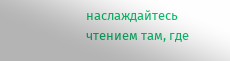наслаждайтесь чтением там, где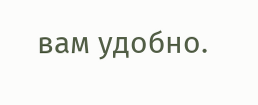вам удобно.